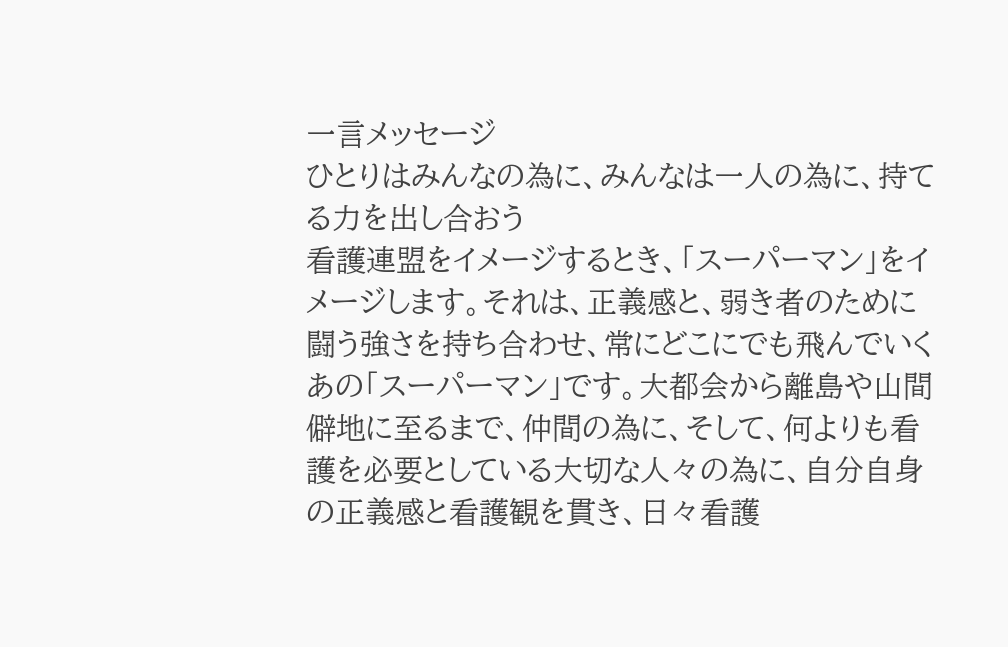一言メッセージ
ひとりはみんなの為に、みんなは一人の為に、持てる力を出し合おう
看護連盟をイメージするとき、「スーパーマン」をイメージします。それは、正義感と、弱き者のために闘う強さを持ち合わせ、常にどこにでも飛んでいくあの「スーパーマン」です。大都会から離島や山間僻地に至るまで、仲間の為に、そして、何よりも看護を必要としている大切な人々の為に、自分自身の正義感と看護観を貫き、日々看護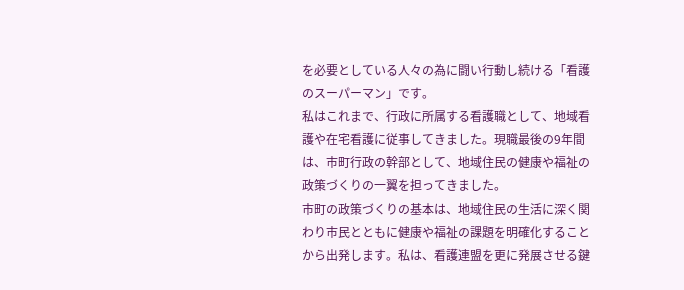を必要としている人々の為に闘い行動し続ける「看護のスーパーマン」です。
私はこれまで、行政に所属する看護職として、地域看護や在宅看護に従事してきました。現職最後の9年間は、市町行政の幹部として、地域住民の健康や福祉の政策づくりの一翼を担ってきました。
市町の政策づくりの基本は、地域住民の生活に深く関わり市民とともに健康や福祉の課題を明確化することから出発します。私は、看護連盟を更に発展させる鍵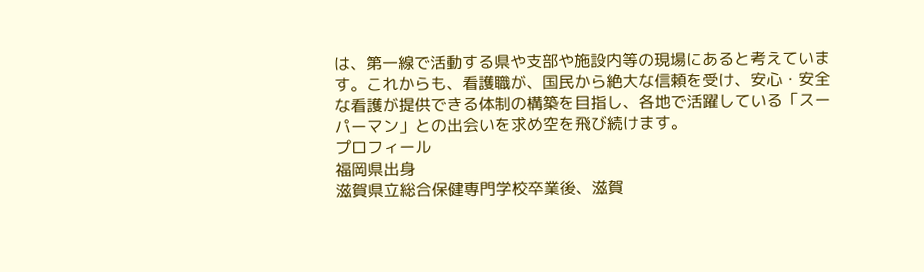は、第一線で活動する県や支部や施設内等の現場にあると考えています。これからも、看護職が、国民から絶大な信頼を受け、安心・安全な看護が提供できる体制の構築を目指し、各地で活躍している「スーパーマン」との出会いを求め空を飛び続けます。
プロフィール
福岡県出身
滋賀県立総合保健専門学校卒業後、滋賀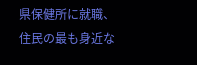県保健所に就職、住民の最も身近な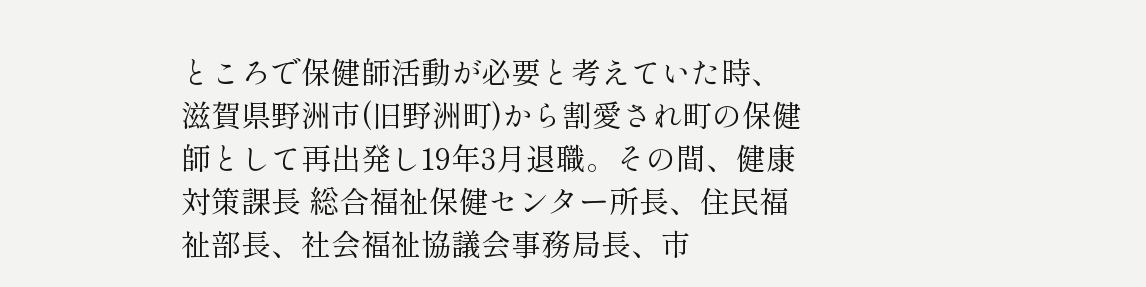ところで保健師活動が必要と考えていた時、滋賀県野洲市(旧野洲町)から割愛され町の保健師として再出発し19年3月退職。その間、健康対策課長 総合福祉保健センター所長、住民福祉部長、社会福祉協議会事務局長、市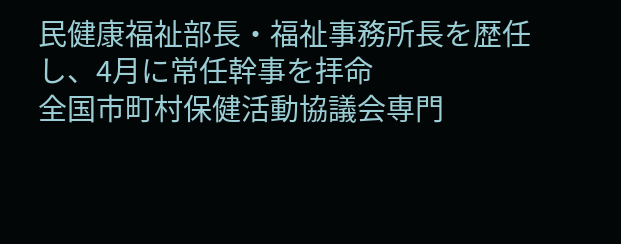民健康福祉部長・福祉事務所長を歴任し、4月に常任幹事を拝命
全国市町村保健活動協議会専門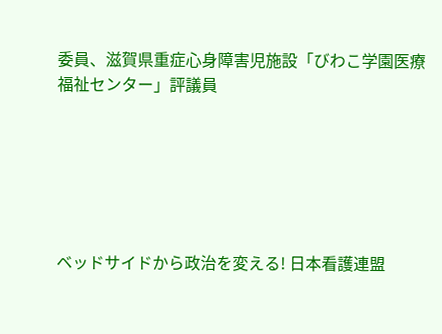委員、滋賀県重症心身障害児施設「びわこ学園医療福祉センター」評議員






ベッドサイドから政治を変える! 日本看護連盟